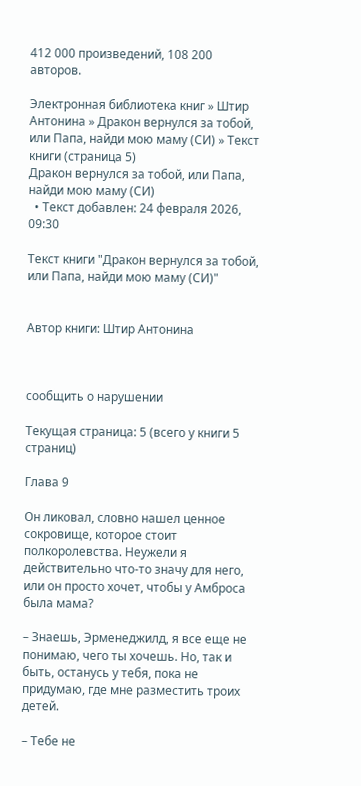412 000 произведений, 108 200 авторов.

Электронная библиотека книг » Штир Антонина » Дракон вернулся за тобой, или Папа, найди мою маму (СИ) » Текст книги (страница 5)
Дракон вернулся за тобой, или Папа, найди мою маму (СИ)
  • Текст добавлен: 24 февраля 2026, 09:30

Текст книги "Дракон вернулся за тобой, или Папа, найди мою маму (СИ)"


Автор книги: Штир Антонина



сообщить о нарушении

Текущая страница: 5 (всего у книги 5 страниц)

Глава 9

Он ликовал, словно нашел ценное сокровище, которое стоит полкоролевства. Неужели я действительно что-то значу для него, или он просто хочет, чтобы у Амброса была мама?

– Знаешь, Эрменеджилд, я все еще не понимаю, чего ты хочешь. Но, так и быть, останусь у тебя, пока не придумаю, где мне разместить троих детей.

– Тебе не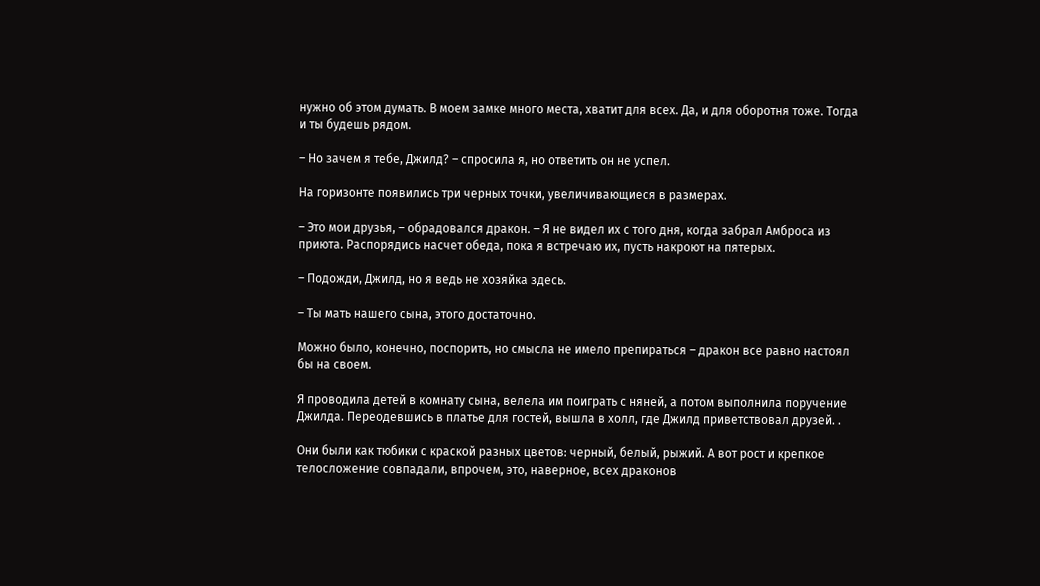нужно об этом думать. В моем замке много места, хватит для всех. Да, и для оборотня тоже. Тогда и ты будешь рядом.

– Но зачем я тебе, Джилд? – спросила я, но ответить он не успел.

На горизонте появились три черных точки, увеличивающиеся в размерах.

– Это мои друзья, – обрадовался дракон. – Я не видел их с того дня, когда забрал Амброса из приюта. Распорядись насчет обеда, пока я встречаю их, пусть накроют на пятерых.

– Подожди, Джилд, но я ведь не хозяйка здесь.

– Ты мать нашего сына, этого достаточно.

Можно было, конечно, поспорить, но смысла не имело препираться – дракон все равно настоял бы на своем.

Я проводила детей в комнату сына, велела им поиграть с няней, а потом выполнила поручение Джилда. Переодевшись в платье для гостей, вышла в холл, где Джилд приветствовал друзей. .

Они были как тюбики с краской разных цветов: черный, белый, рыжий. А вот рост и крепкое телосложение совпадали, впрочем, это, наверное, всех драконов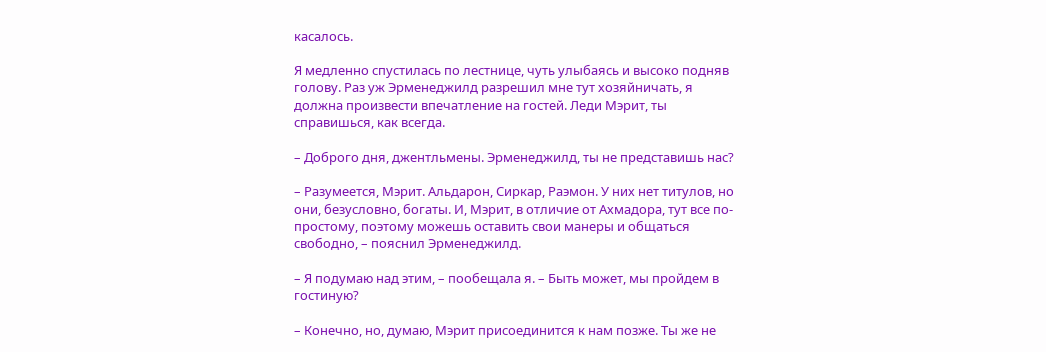касалось.

Я медленно спустилась по лестнице, чуть улыбаясь и высоко подняв голову. Раз уж Эрменеджилд разрешил мне тут хозяйничать, я должна произвести впечатление на гостей. Леди Мэрит, ты справишься, как всегда.

– Доброго дня, джентльмены. Эрменеджилд, ты не представишь нас?

– Разумеется, Мэрит. Альдарон, Сиркар, Раэмон. У них нет титулов, но они, безусловно, богаты. И, Мэрит, в отличие от Ахмадора, тут все по-простому, поэтому можешь оставить свои манеры и общаться свободно, – пояснил Эрменеджилд.

– Я подумаю над этим, – пообещала я. – Быть может, мы пройдем в гостиную?

– Конечно, но, думаю, Мэрит присоединится к нам позже. Ты же не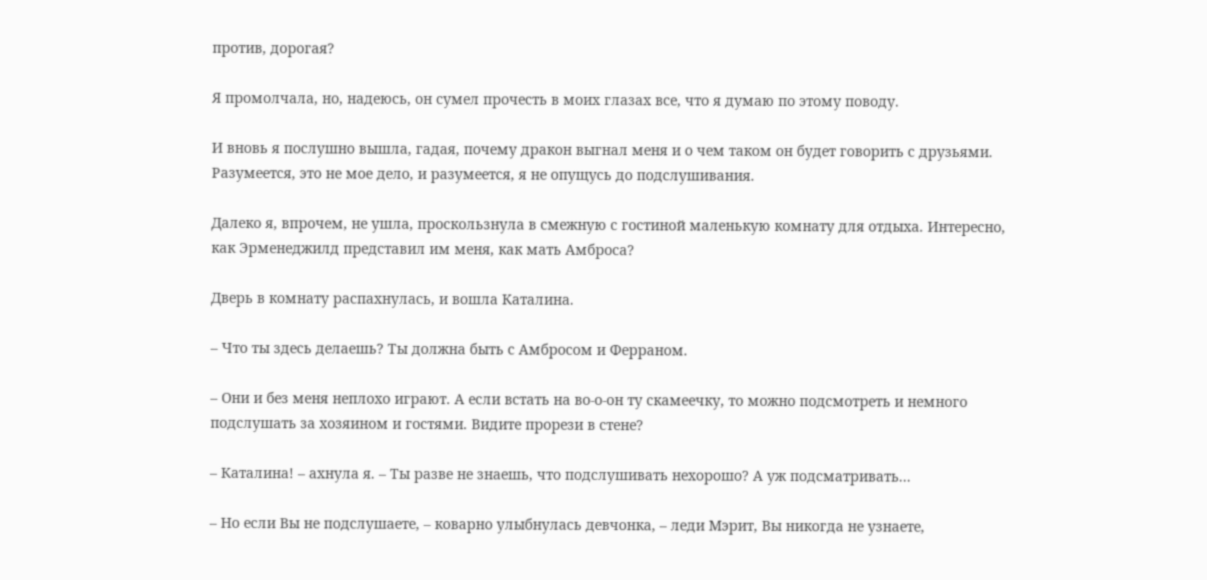против, дорогая?

Я промолчала, но, надеюсь, он сумел прочесть в моих глазах все, что я думаю по этому поводу.

И вновь я послушно вышла, гадая, почему дракон выгнал меня и о чем таком он будет говорить с друзьями. Разумеется, это не мое дело, и разумеется, я не опущусь до подслушивания.

Далеко я, впрочем, не ушла, проскользнула в смежную с гостиной маленькую комнату для отдыха. Интересно, как Эрменеджилд представил им меня, как мать Амброса?

Дверь в комнату распахнулась, и вошла Каталина.

– Что ты здесь делаешь? Ты должна быть с Амбросом и Ферраном.

– Они и без меня неплохо играют. А если встать на во-о-он ту скамеечку, то можно подсмотреть и немного подслушать за хозяином и гостями. Видите прорези в стене?

– Каталина! – ахнула я. – Ты разве не знаешь, что подслушивать нехорошо? А уж подсматривать...

– Но если Вы не подслушаете, – коварно улыбнулась девчонка, – леди Мэрит, Вы никогда не узнаете,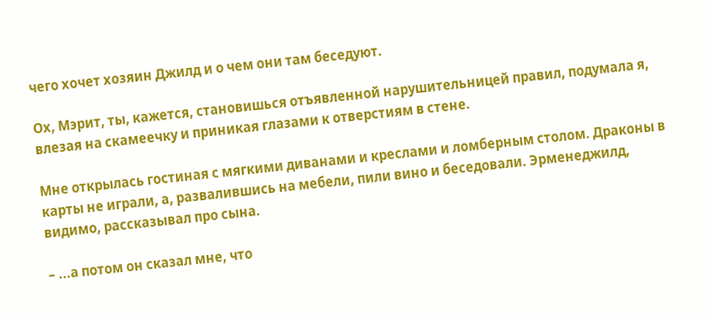чего хочет хозяин Джилд и о чем они там беседуют.

Ох, Мэрит, ты, кажется, становишься отъявленной нарушительницей правил, подумала я, влезая на скамеечку и приникая глазами к отверстиям в стене.

Мне открылась гостиная с мягкими диванами и креслами и ломберным столом. Драконы в карты не играли, а, развалившись на мебели, пили вино и беседовали. Эрменеджилд, видимо, рассказывал про сына.

– ...а потом он сказал мне, что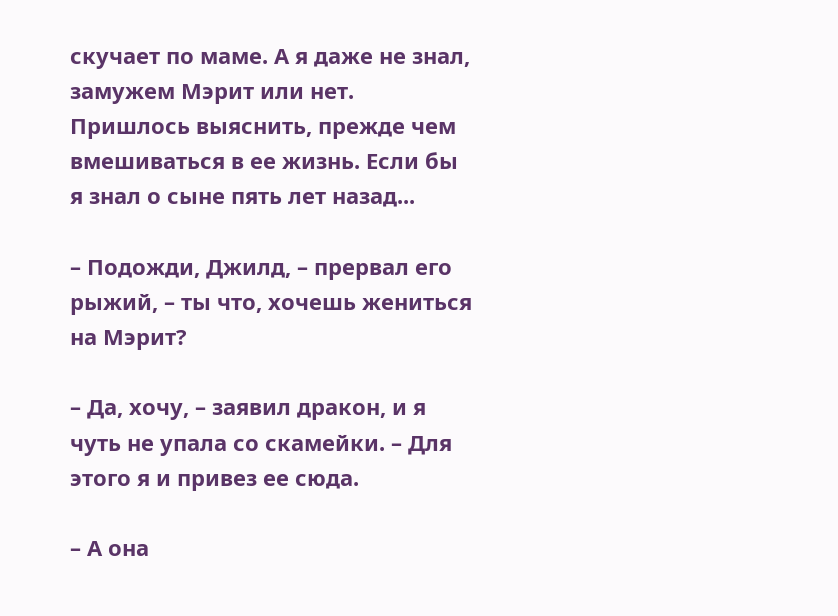скучает по маме. А я даже не знал, замужем Мэрит или нет. Пришлось выяснить, прежде чем вмешиваться в ее жизнь. Если бы я знал о сыне пять лет назад...

– Подожди, Джилд, – прервал его рыжий, – ты что, хочешь жениться на Мэрит?

– Да, хочу, – заявил дракон, и я чуть не упала со скамейки. – Для этого я и привез ее сюда.

– А она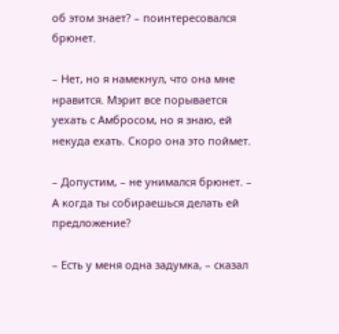об этом знает? – поинтересовался брюнет.

– Нет, но я намекнул, что она мне нравится. Мэрит все порывается уехать с Амбросом, но я знаю, ей некуда ехать. Скоро она это поймет.

– Допустим, – не унимался брюнет. – А когда ты собираешься делать ей предложение?

– Есть у меня одна задумка, – сказал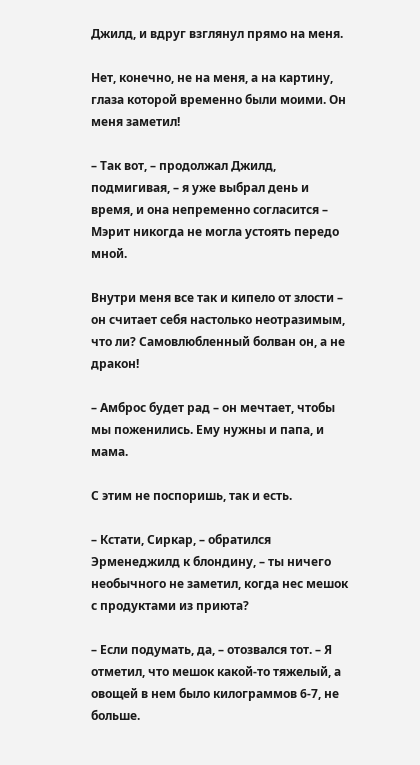Джилд, и вдруг взглянул прямо на меня.

Нет, конечно, не на меня, а на картину, глаза которой временно были моими. Он меня заметил!

– Так вот, – продолжал Джилд, подмигивая, – я уже выбрал день и время, и она непременно согласится – Мэрит никогда не могла устоять передо мной.

Внутри меня все так и кипело от злости – он считает себя настолько неотразимым, что ли? Самовлюбленный болван он, а не дракон!

– Амброс будет рад – он мечтает, чтобы мы поженились. Ему нужны и папа, и мама.

С этим не поспоришь, так и есть.

– Кстати, Сиркар, – обратился Эрменеджилд к блондину, – ты ничего необычного не заметил, когда нес мешок с продуктами из приюта?

– Если подумать, да, – отозвался тот. – Я отметил, что мешок какой-то тяжелый, а овощей в нем было килограммов 6-7, не больше.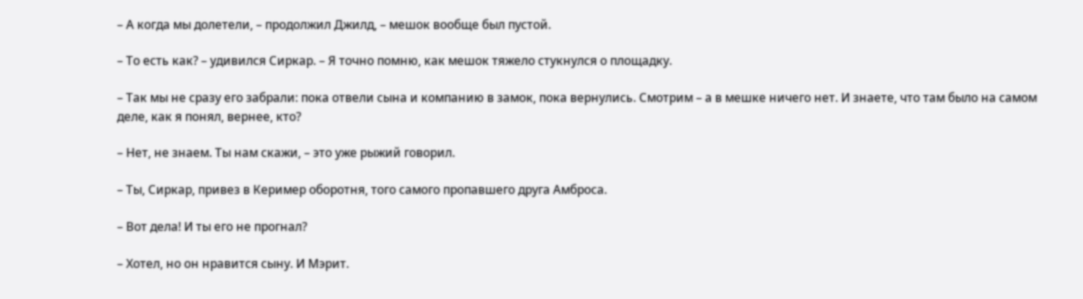– А когда мы долетели, – продолжил Джилд, – мешок вообще был пустой.

– То есть как? – удивился Сиркар. – Я точно помню, как мешок тяжело стукнулся о площадку.

– Так мы не сразу его забрали: пока отвели сына и компанию в замок, пока вернулись. Смотрим – а в мешке ничего нет. И знаете, что там было на самом деле, как я понял, вернее, кто?

– Нет, не знаем. Ты нам скажи, – это уже рыжий говорил.

– Ты, Сиркар, привез в Кеример оборотня, того самого пропавшего друга Амброса.

– Вот дела! И ты его не прогнал?

– Хотел, но он нравится сыну. И Мэрит.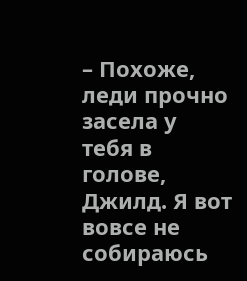– Похоже, леди прочно засела у тебя в голове, Джилд. Я вот вовсе не собираюсь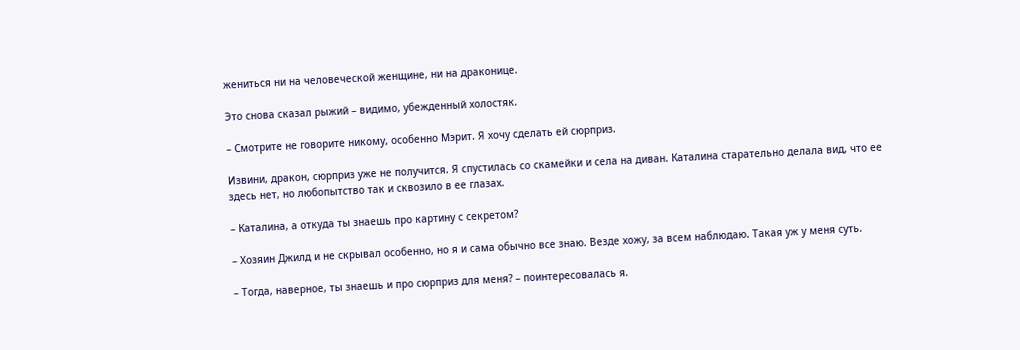жениться ни на человеческой женщине, ни на драконице.

Это снова сказал рыжий – видимо, убежденный холостяк.

– Смотрите не говорите никому, особенно Мэрит. Я хочу сделать ей сюрприз.

Извини, дракон, сюрприз уже не получится. Я спустилась со скамейки и села на диван. Каталина старательно делала вид, что ее здесь нет, но любопытство так и сквозило в ее глазах.

– Каталина, а откуда ты знаешь про картину с секретом?

– Хозяин Джилд и не скрывал особенно, но я и сама обычно все знаю. Везде хожу, за всем наблюдаю. Такая уж у меня суть.

– Тогда, наверное, ты знаешь и про сюрприз для меня? – поинтересовалась я.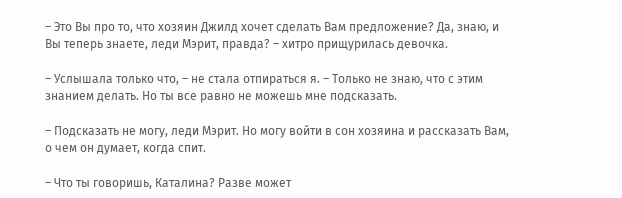– Это Вы про то, что хозяин Джилд хочет сделать Вам предложение? Да, знаю, и Вы теперь знаете, леди Мэрит, правда? – хитро прищурилась девочка.

– Услышала только что, – не стала отпираться я. – Только не знаю, что с этим знанием делать. Но ты все равно не можешь мне подсказать.

– Подсказать не могу, леди Мэрит. Но могу войти в сон хозяина и рассказать Вам, о чем он думает, когда спит.

– Что ты говоришь, Каталина? Разве может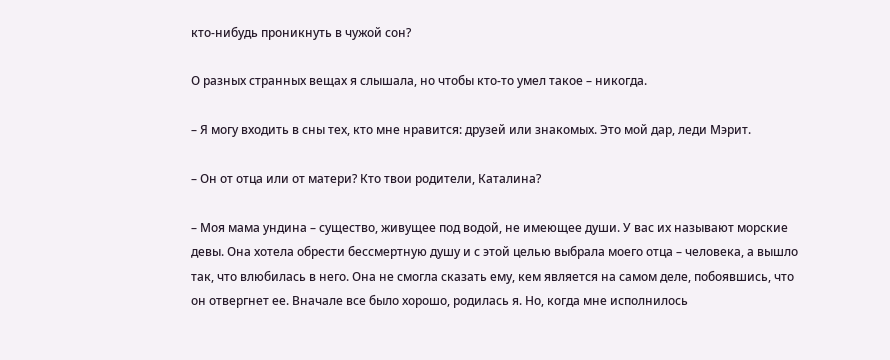кто-нибудь проникнуть в чужой сон?

О разных странных вещах я слышала, но чтобы кто-то умел такое – никогда.

– Я могу входить в сны тех, кто мне нравится: друзей или знакомых. Это мой дар, леди Мэрит.

– Он от отца или от матери? Кто твои родители, Каталина?

– Моя мама ундина – существо, живущее под водой, не имеющее души. У вас их называют морские девы. Она хотела обрести бессмертную душу и с этой целью выбрала моего отца – человека, а вышло так, что влюбилась в него. Она не смогла сказать ему, кем является на самом деле, побоявшись, что он отвергнет ее. Вначале все было хорошо, родилась я. Но, когда мне исполнилось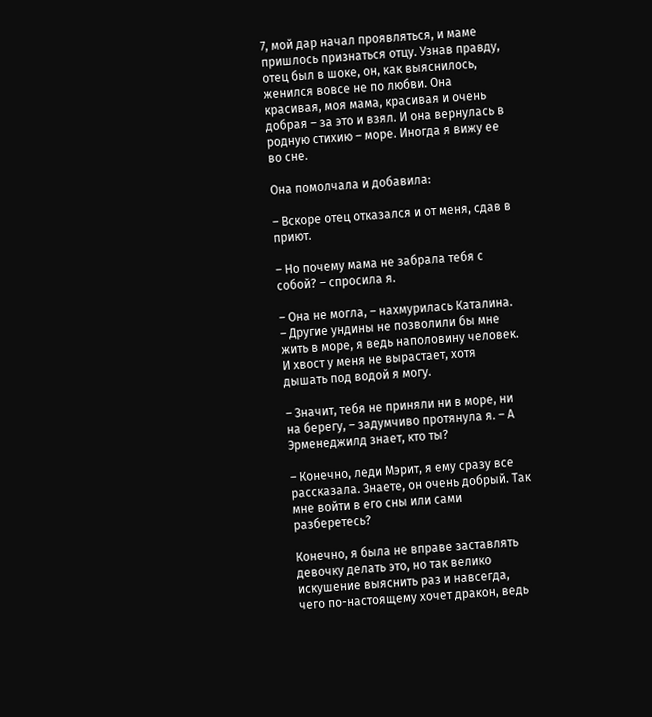7, мой дар начал проявляться, и маме пришлось признаться отцу. Узнав правду, отец был в шоке, он, как выяснилось, женился вовсе не по любви. Она красивая, моя мама, красивая и очень добрая – за это и взял. И она вернулась в родную стихию – море. Иногда я вижу ее во сне.

Она помолчала и добавила:

– Вскоре отец отказался и от меня, сдав в приют.

– Но почему мама не забрала тебя с собой? – спросила я.

– Она не могла, – нахмурилась Каталина. – Другие ундины не позволили бы мне жить в море, я ведь наполовину человек. И хвост у меня не вырастает, хотя дышать под водой я могу.

– Значит, тебя не приняли ни в море, ни на берегу, – задумчиво протянула я. – А Эрменеджилд знает, кто ты?

– Конечно, леди Мэрит, я ему сразу все рассказала. Знаете, он очень добрый. Так мне войти в его сны или сами разберетесь?

Конечно, я была не вправе заставлять девочку делать это, но так велико искушение выяснить раз и навсегда, чего по-настоящему хочет дракон, ведь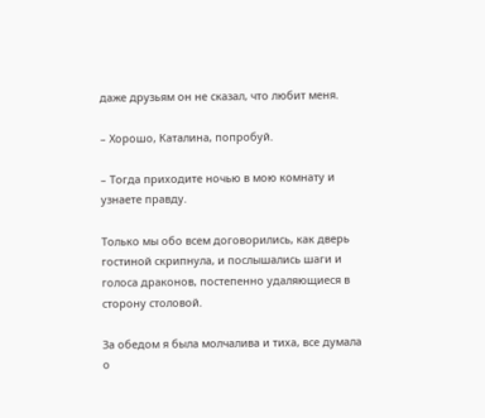даже друзьям он не сказал, что любит меня.

– Хорошо, Каталина, попробуй.

– Тогда приходите ночью в мою комнату и узнаете правду.

Только мы обо всем договорились, как дверь гостиной скрипнула, и послышались шаги и голоса драконов, постепенно удаляющиеся в сторону столовой.

За обедом я была молчалива и тиха, все думала о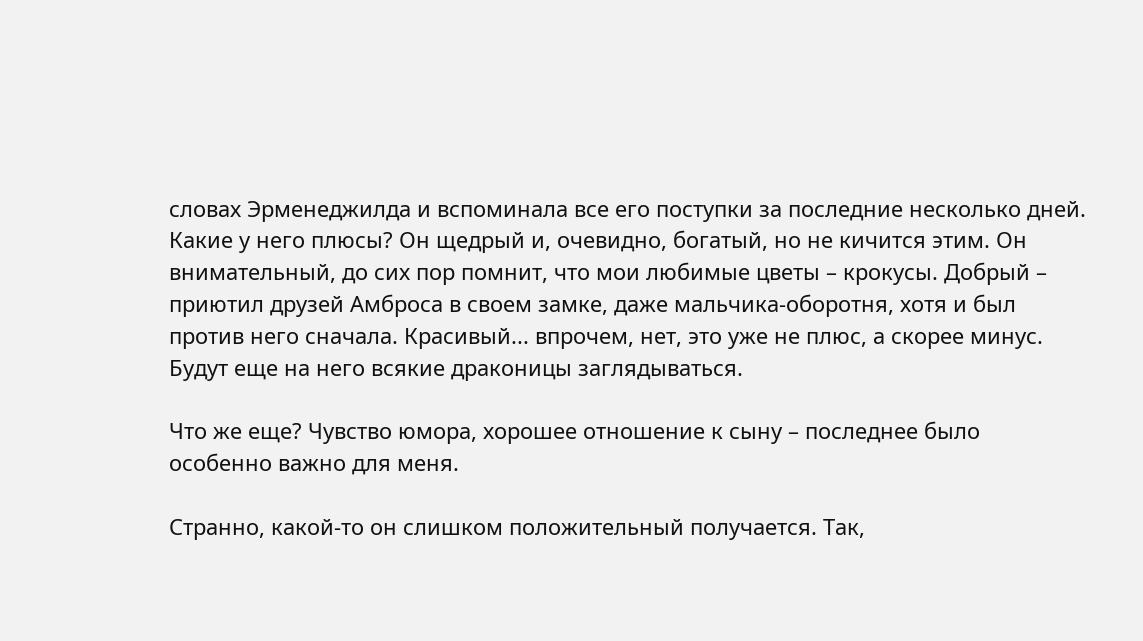словах Эрменеджилда и вспоминала все его поступки за последние несколько дней. Какие у него плюсы? Он щедрый и, очевидно, богатый, но не кичится этим. Он внимательный, до сих пор помнит, что мои любимые цветы – крокусы. Добрый – приютил друзей Амброса в своем замке, даже мальчика-оборотня, хотя и был против него сначала. Красивый... впрочем, нет, это уже не плюс, а скорее минус. Будут еще на него всякие драконицы заглядываться.

Что же еще? Чувство юмора, хорошее отношение к сыну – последнее было особенно важно для меня.

Странно, какой-то он слишком положительный получается. Так,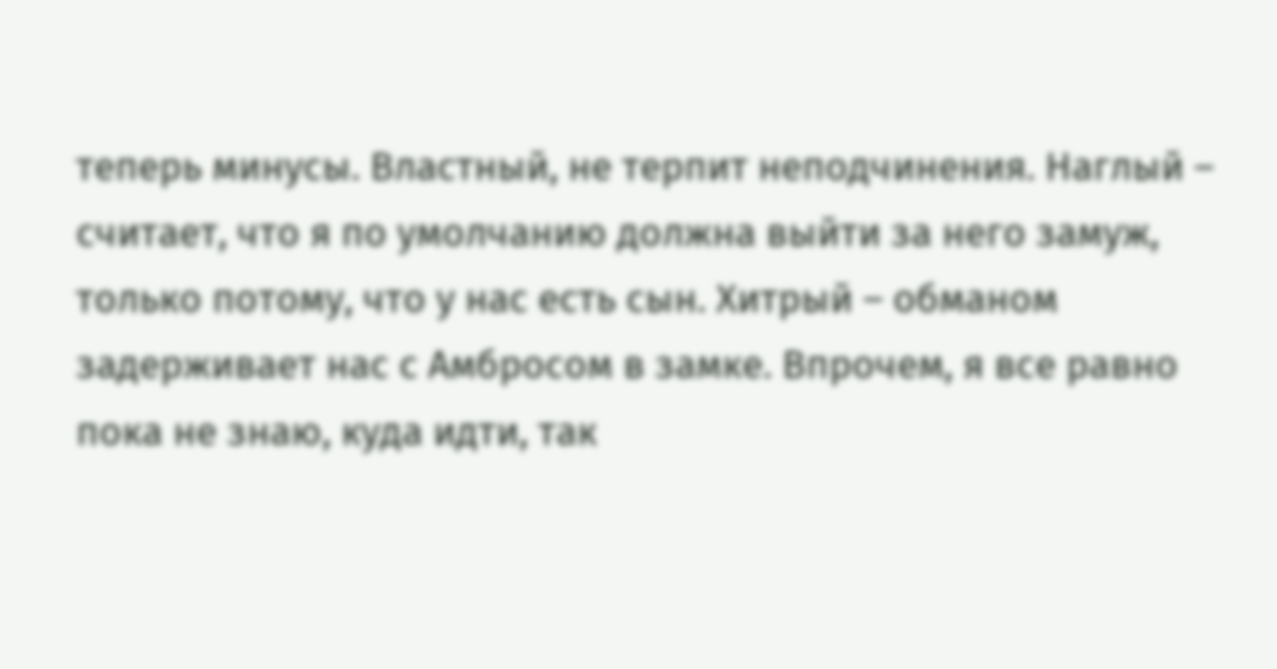теперь минусы. Властный, не терпит неподчинения. Наглый – считает, что я по умолчанию должна выйти за него замуж, только потому, что у нас есть сын. Хитрый – обманом задерживает нас с Амбросом в замке. Впрочем, я все равно пока не знаю, куда идти, так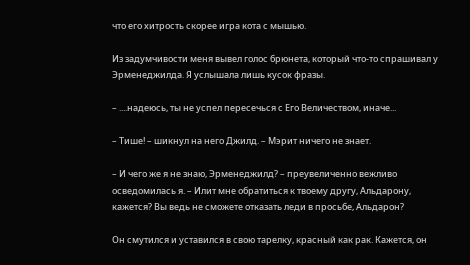что его хитрость скорее игра кота с мышью.

Из задумчивости меня вывел голос брюнета, который что-то спрашивал у Эрменеджилда. Я услышала лишь кусок фразы.

– ....надеюсь, ты не успел пересечься с Его Величеством, иначе...

– Тише! – шикнул на него Джилд. – Мэрит ничего не знает.

– И чего же я не знаю, Эрменеджилд? – преувеличенно вежливо осведомилась я. – Илит мне обратиться к твоему другу, Альдарону, кажется? Вы ведь не сможете отказать леди в просьбе, Альдарон?

Он смутился и уставился в свою тарелку, красный как рак. Кажется, он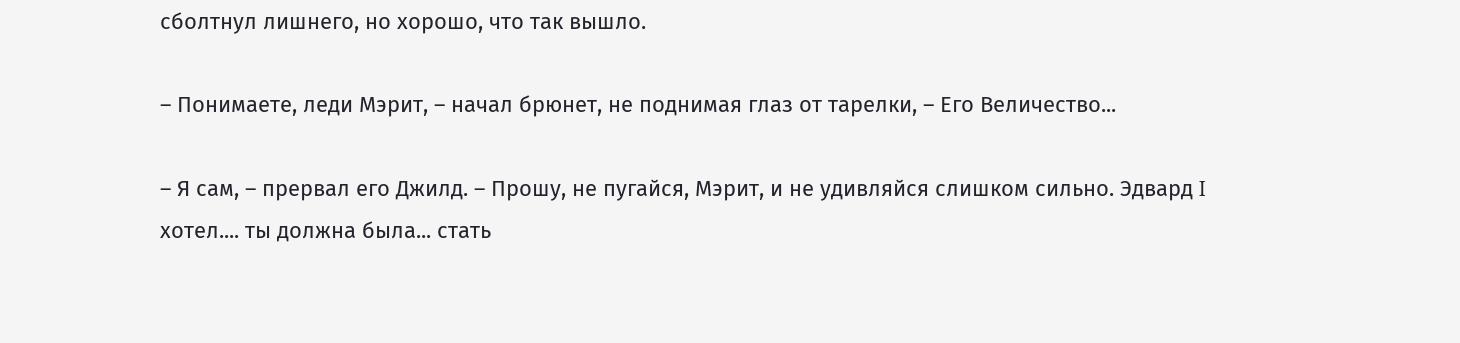сболтнул лишнего, но хорошо, что так вышло.

– Понимаете, леди Мэрит, – начал брюнет, не поднимая глаз от тарелки, – Его Величество...

– Я сам, – прервал его Джилд. – Прошу, не пугайся, Мэрит, и не удивляйся слишком сильно. Эдвард I хотел.... ты должна была... стать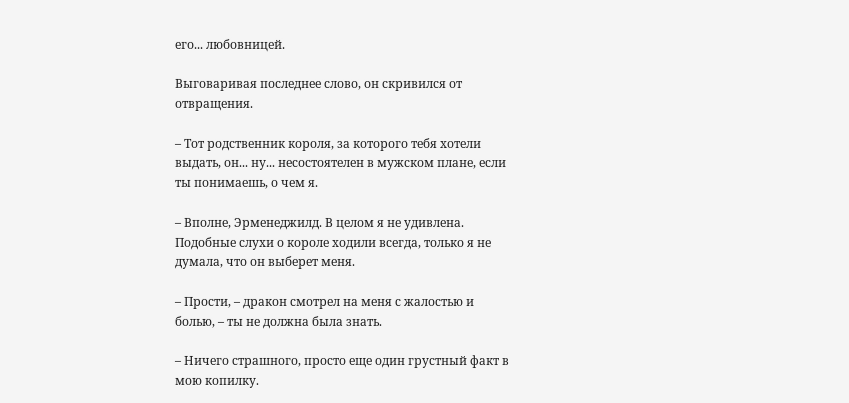его... любовницей.

Выговаривая последнее слово, он скривился от отвращения.

– Тот родственник короля, за которого тебя хотели выдать, он... ну... несостоятелен в мужском плане, если ты понимаешь, о чем я.

– Вполне, Эрменеджилд. В целом я не удивлена. Подобные слухи о короле ходили всегда, только я не думала, что он выберет меня.

– Прости, – дракон смотрел на меня с жалостью и болью, – ты не должна была знать.

– Ничего страшного, просто еще один грустный факт в мою копилку.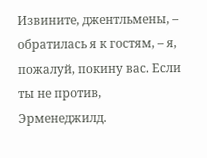Извините, джентльмены, – обратилась я к гостям, – я, пожалуй, покину вас. Если ты не против, Эрменеджилд.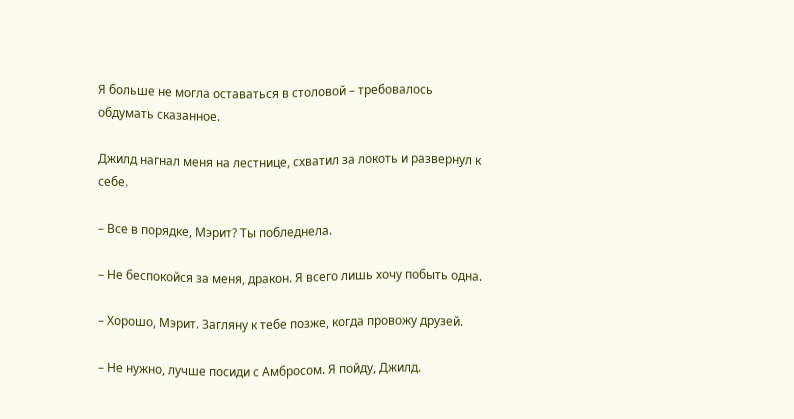Я больше не могла оставаться в столовой – требовалось обдумать сказанное.

Джилд нагнал меня на лестнице, схватил за локоть и развернул к себе.

– Все в порядке, Мэрит? Ты побледнела.

– Не беспокойся за меня, дракон. Я всего лишь хочу побыть одна.

– Хорошо, Мэрит. Загляну к тебе позже, когда провожу друзей.

– Не нужно, лучше посиди с Амбросом. Я пойду, Джилд.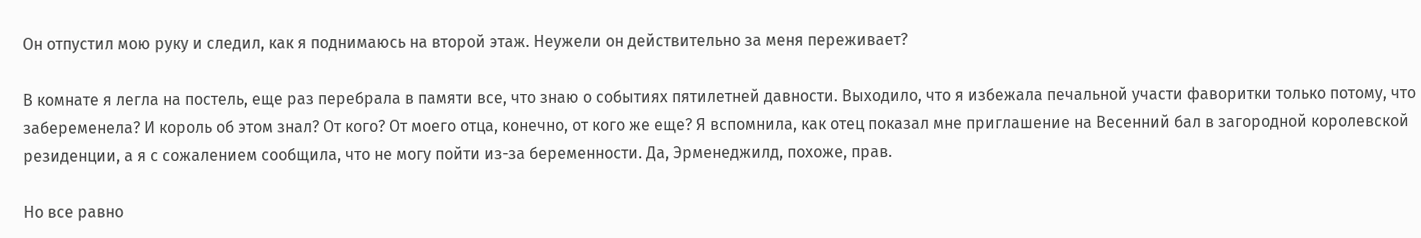Он отпустил мою руку и следил, как я поднимаюсь на второй этаж. Неужели он действительно за меня переживает?

В комнате я легла на постель, еще раз перебрала в памяти все, что знаю о событиях пятилетней давности. Выходило, что я избежала печальной участи фаворитки только потому, что забеременела? И король об этом знал? От кого? От моего отца, конечно, от кого же еще? Я вспомнила, как отец показал мне приглашение на Весенний бал в загородной королевской резиденции, а я с сожалением сообщила, что не могу пойти из-за беременности. Да, Эрменеджилд, похоже, прав.

Но все равно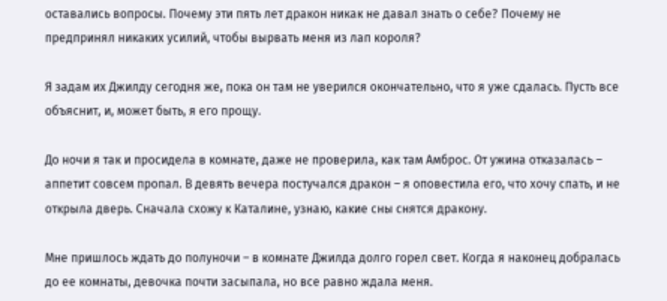оставались вопросы. Почему эти пять лет дракон никак не давал знать о себе? Почему не предпринял никаких усилий, чтобы вырвать меня из лап короля?

Я задам их Джилду сегодня же, пока он там не уверился окончательно, что я уже сдалась. Пусть все объяснит, и, может быть, я его прощу.

До ночи я так и просидела в комнате, даже не проверила, как там Амброс. От ужина отказалась – аппетит совсем пропал. В девять вечера постучался дракон – я оповестила его, что хочу спать, и не открыла дверь. Сначала схожу к Каталине, узнаю, какие сны снятся дракону.

Мне пришлось ждать до полуночи – в комнате Джилда долго горел свет. Когда я наконец добралась до ее комнаты, девочка почти засыпала, но все равно ждала меня.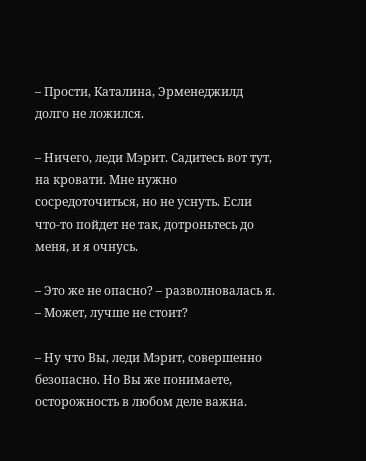– Прости, Каталина, Эрменеджилд долго не ложился.

– Ничего, леди Мэрит. Садитесь вот тут, на кровати. Мне нужно сосредоточиться, но не уснуть. Если что-то пойдет не так, дотроньтесь до меня, и я очнусь.

– Это же не опасно? – разволновалась я. – Может, лучше не стоит?

– Ну что Вы, леди Мэрит, совершенно безопасно. Но Вы же понимаете, осторожность в любом деле важна.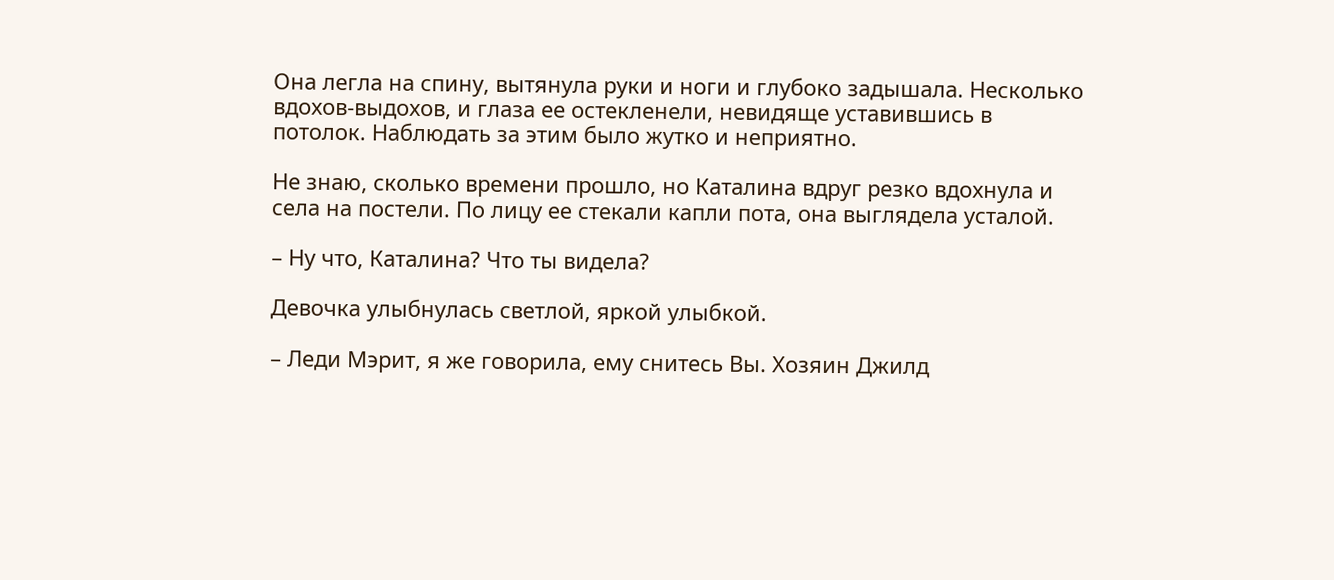Она легла на спину, вытянула руки и ноги и глубоко задышала. Несколько вдохов-выдохов, и глаза ее остекленели, невидяще уставившись в потолок. Наблюдать за этим было жутко и неприятно.

Не знаю, сколько времени прошло, но Каталина вдруг резко вдохнула и села на постели. По лицу ее стекали капли пота, она выглядела усталой.

– Ну что, Каталина? Что ты видела?

Девочка улыбнулась светлой, яркой улыбкой.

– Леди Мэрит, я же говорила, ему снитесь Вы. Хозяин Джилд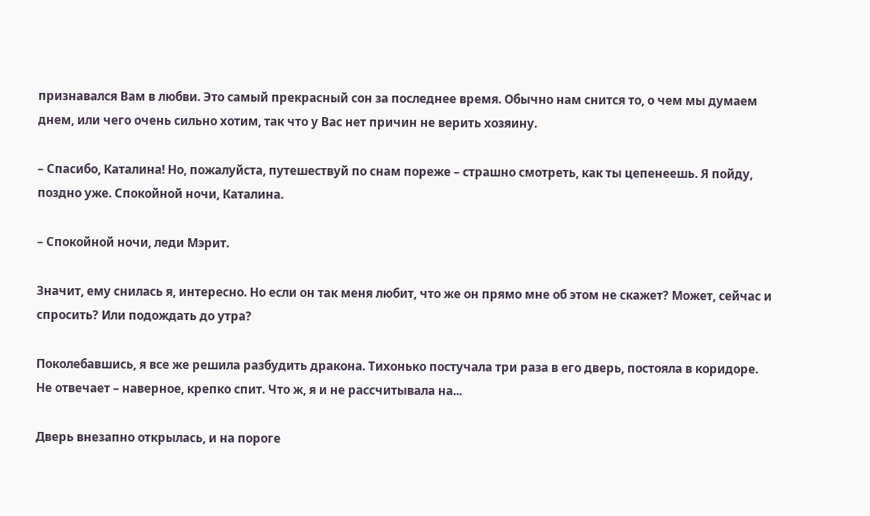признавался Вам в любви. Это самый прекрасный сон за последнее время. Обычно нам снится то, о чем мы думаем днем, или чего очень сильно хотим, так что у Вас нет причин не верить хозяину.

– Спасибо, Каталина! Но, пожалуйста, путешествуй по снам пореже – страшно смотреть, как ты цепенеешь. Я пойду, поздно уже. Спокойной ночи, Каталина.

– Спокойной ночи, леди Мэрит.

Значит, ему снилась я, интересно. Но если он так меня любит, что же он прямо мне об этом не скажет? Может, сейчас и спросить? Или подождать до утра?

Поколебавшись, я все же решила разбудить дракона. Тихонько постучала три раза в его дверь, постояла в коридоре. Не отвечает – наверное, крепко спит. Что ж, я и не рассчитывала на...

Дверь внезапно открылась, и на пороге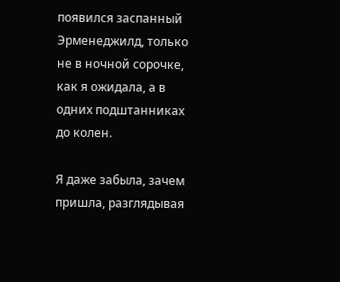появился заспанный Эрменеджилд, только не в ночной сорочке, как я ожидала, а в одних подштанниках до колен.

Я даже забыла, зачем пришла, разглядывая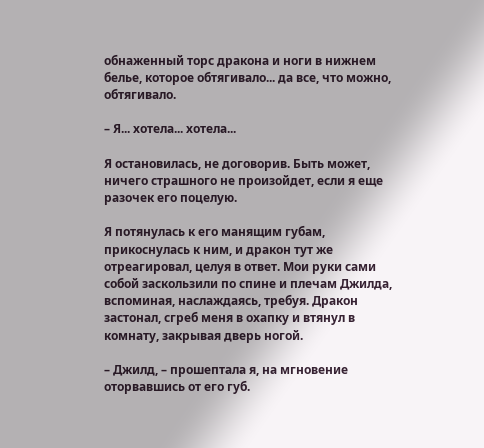обнаженный торс дракона и ноги в нижнем белье, которое обтягивало... да все, что можно, обтягивало.

– Я... хотела... хотела...

Я остановилась, не договорив. Быть может, ничего страшного не произойдет, если я еще разочек его поцелую.

Я потянулась к его манящим губам, прикоснулась к ним, и дракон тут же отреагировал, целуя в ответ. Мои руки сами собой заскользили по спине и плечам Джилда, вспоминая, наслаждаясь, требуя. Дракон застонал, сгреб меня в охапку и втянул в комнату, закрывая дверь ногой.

– Джилд, – прошептала я, на мгновение оторвавшись от его губ.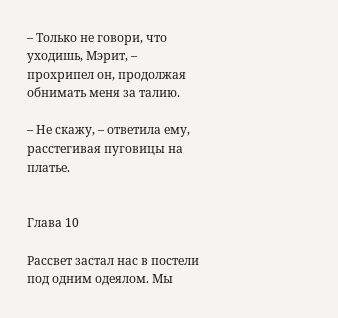– Только не говори, что уходишь, Мэрит, – прохрипел он, продолжая обнимать меня за талию.

– Не скажу, – ответила ему, расстегивая пуговицы на платье.


Глава 10

Рассвет застал нас в постели под одним одеялом. Мы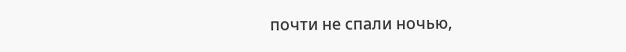почти не спали ночью,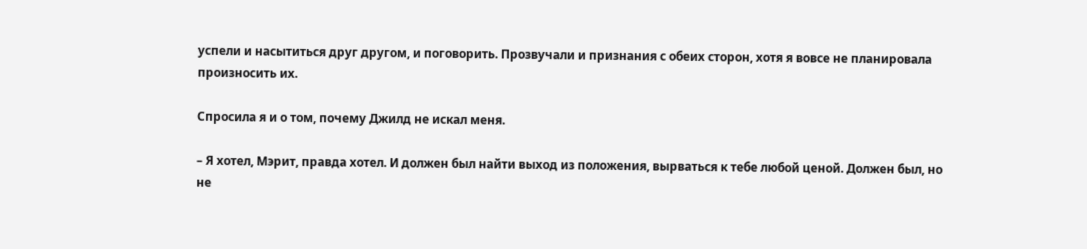успели и насытиться друг другом, и поговорить. Прозвучали и признания с обеих сторон, хотя я вовсе не планировала произносить их.

Спросила я и о том, почему Джилд не искал меня.

– Я хотел, Мэрит, правда хотел. И должен был найти выход из положения, вырваться к тебе любой ценой. Должен был, но не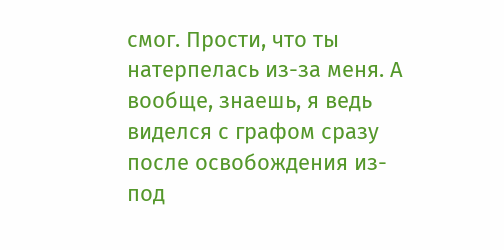смог. Прости, что ты натерпелась из-за меня. А вообще, знаешь, я ведь виделся с графом сразу после освобождения из-под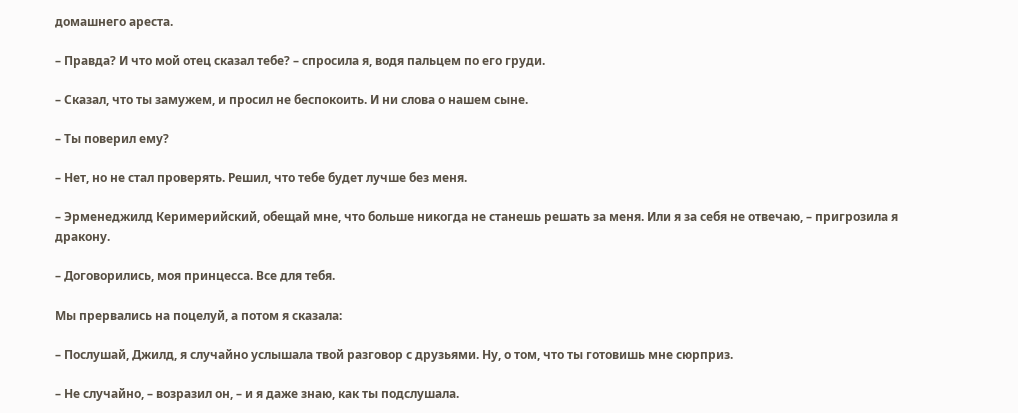домашнего ареста.

– Правда? И что мой отец сказал тебе? – спросила я, водя пальцем по его груди.

– Сказал, что ты замужем, и просил не беспокоить. И ни слова о нашем сыне.

– Ты поверил ему?

– Нет, но не стал проверять. Решил, что тебе будет лучше без меня.

– Эрменеджилд Керимерийский, обещай мне, что больше никогда не станешь решать за меня. Или я за себя не отвечаю, – пригрозила я дракону.

– Договорились, моя принцесса. Все для тебя.

Мы прервались на поцелуй, а потом я сказала:

– Послушай, Джилд, я случайно услышала твой разговор с друзьями. Ну, о том, что ты готовишь мне сюрприз.

– Не случайно, – возразил он, – и я даже знаю, как ты подслушала.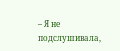– Я не подслушивала,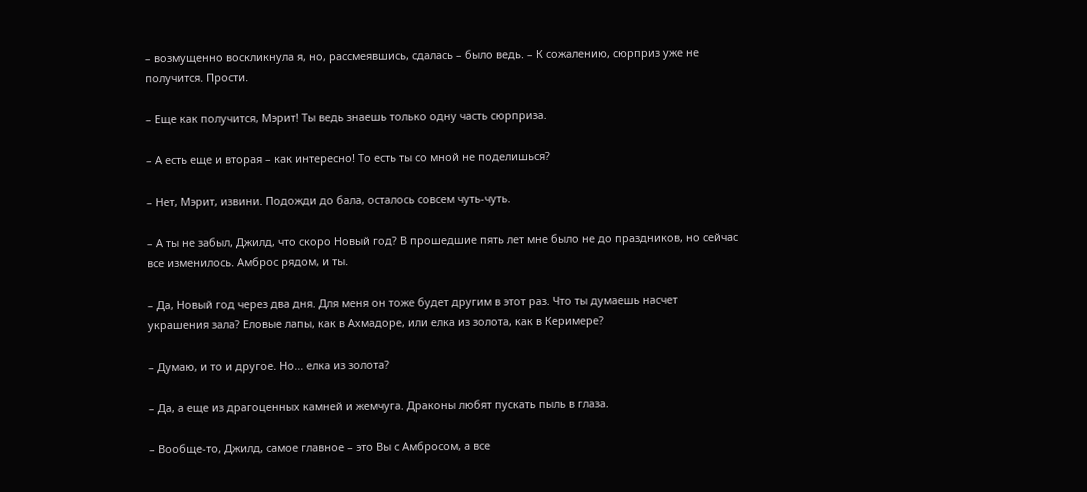– возмущенно воскликнула я, но, рассмеявшись, сдалась – было ведь. – К сожалению, сюрприз уже не получится. Прости.

– Еще как получится, Мэрит! Ты ведь знаешь только одну часть сюрприза.

– А есть еще и вторая – как интересно! То есть ты со мной не поделишься?

– Нет, Мэрит, извини. Подожди до бала, осталось совсем чуть-чуть.

– А ты не забыл, Джилд, что скоро Новый год? В прошедшие пять лет мне было не до праздников, но сейчас все изменилось. Амброс рядом, и ты.

– Да, Новый год через два дня. Для меня он тоже будет другим в этот раз. Что ты думаешь насчет украшения зала? Еловые лапы, как в Ахмадоре, или елка из золота, как в Керимере?

– Думаю, и то и другое. Но... елка из золота?

– Да, а еще из драгоценных камней и жемчуга. Драконы любят пускать пыль в глаза.

– Вообще-то, Джилд, самое главное – это Вы с Амбросом, а все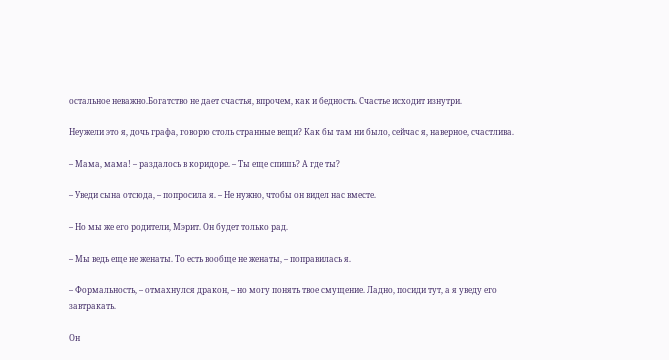остальное неважно.Богатство не дает счастья, впрочем, как и бедность. Счастье исходит изнутри.

Неужели это я, дочь графа, говорю столь странные вещи? Как бы там ни было, сейчас я, наверное, счастлива.

– Мама, мама! – раздалось в коридоре. – Ты еще спишь? А где ты?

– Уведи сына отсюда, – попросила я. – Не нужно, чтобы он видел нас вместе.

– Но мы же его родители, Мэрит. Он будет только рад.

– Мы ведь еще не женаты. То есть вообще не женаты, – поправилась я.

– Формальность, – отмахнулся дракон, – но могу понять твое смущение. Ладно, посиди тут, а я уведу его завтракать.

Он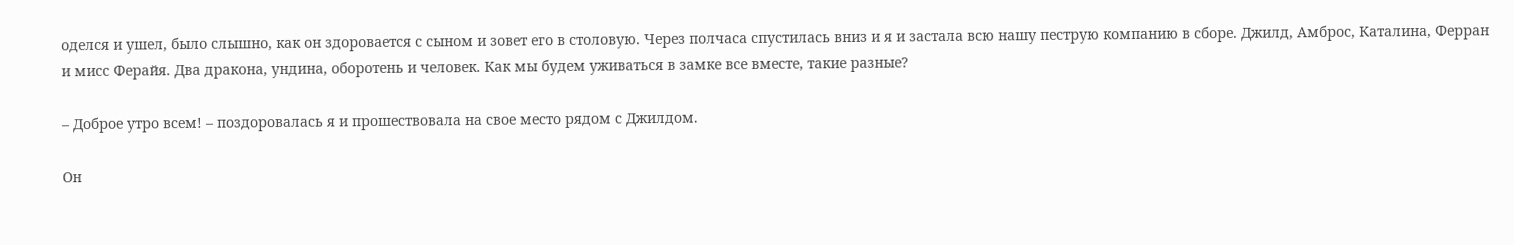оделся и ушел, было слышно, как он здоровается с сыном и зовет его в столовую. Через полчаса спустилась вниз и я и застала всю нашу пеструю компанию в сборе. Джилд, Амброс, Каталина, Ферран и мисс Ферайя. Два дракона, ундина, оборотень и человек. Как мы будем уживаться в замке все вместе, такие разные?

– Доброе утро всем! – поздоровалась я и прошествовала на свое место рядом с Джилдом.

Он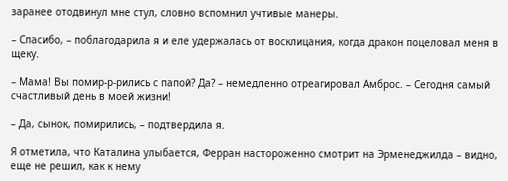заранее отодвинул мне стул, словно вспомнил учтивые манеры.

– Спасибо, – поблагодарила я и еле удержалась от восклицания, когда дракон поцеловал меня в щеку.

– Мама! Вы помир-р-рились с папой? Да? – немедленно отреагировал Амброс. – Сегодня самый счастливый день в моей жизни!

– Да, сынок, помирились, – подтвердила я.

Я отметила, что Каталина улыбается, Ферран настороженно смотрит на Эрменеджилда – видно, еще не решил, как к нему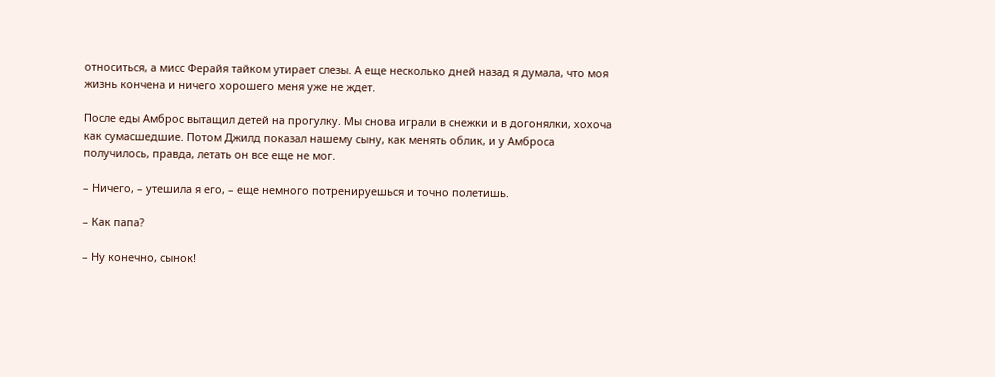относиться, а мисс Ферайя тайком утирает слезы. А еще несколько дней назад я думала, что моя жизнь кончена и ничего хорошего меня уже не ждет.

После еды Амброс вытащил детей на прогулку. Мы снова играли в снежки и в догонялки, хохоча как сумасшедшие. Потом Джилд показал нашему сыну, как менять облик, и у Амброса получилось, правда, летать он все еще не мог.

– Ничего, – утешила я его, – еще немного потренируешься и точно полетишь.

– Как папа?

– Ну конечно, сынок!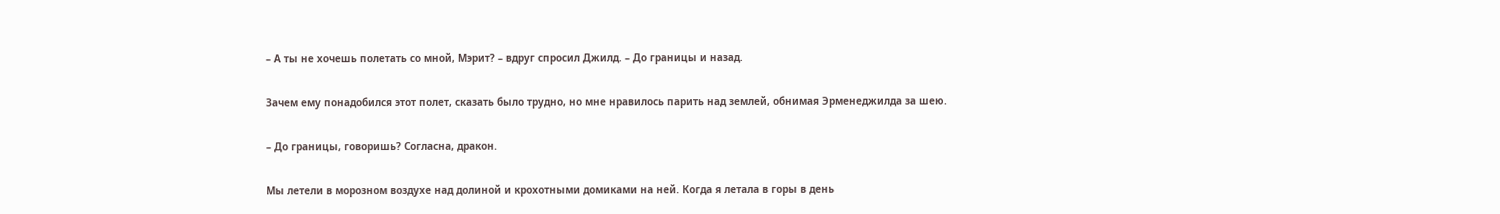– А ты не хочешь полетать со мной, Мэрит? – вдруг спросил Джилд. – До границы и назад.

Зачем ему понадобился этот полет, сказать было трудно, но мне нравилось парить над землей, обнимая Эрменеджилда за шею.

– До границы, говоришь? Согласна, дракон.

Мы летели в морозном воздухе над долиной и крохотными домиками на ней. Когда я летала в горы в день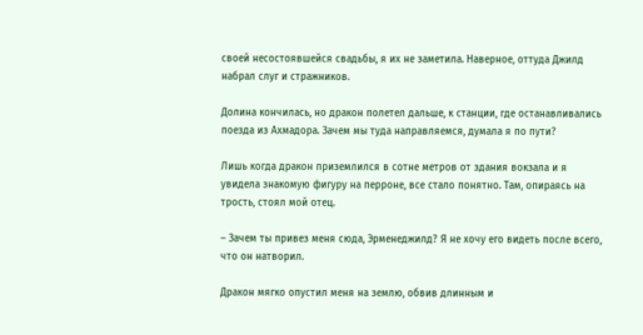своей несостоявшейся свадьбы, я их не заметила. Наверное, оттуда Джилд набрал слуг и стражников.

Долина кончилась, но дракон полетел дальше, к станции, где останавливались поезда из Ахмадора. Зачем мы туда направляемся, думала я по пути?

Лишь когда дракон приземлился в сотне метров от здания вокзала и я увидела знакомую фигуру на перроне, все стало понятно. Там, опираясь на трость, стоял мой отец.

– Зачем ты привез меня сюда, Эрменеджилд? Я не хочу его видеть после всего, что он натворил.

Дракон мягко опустил меня на землю, обвив длинным и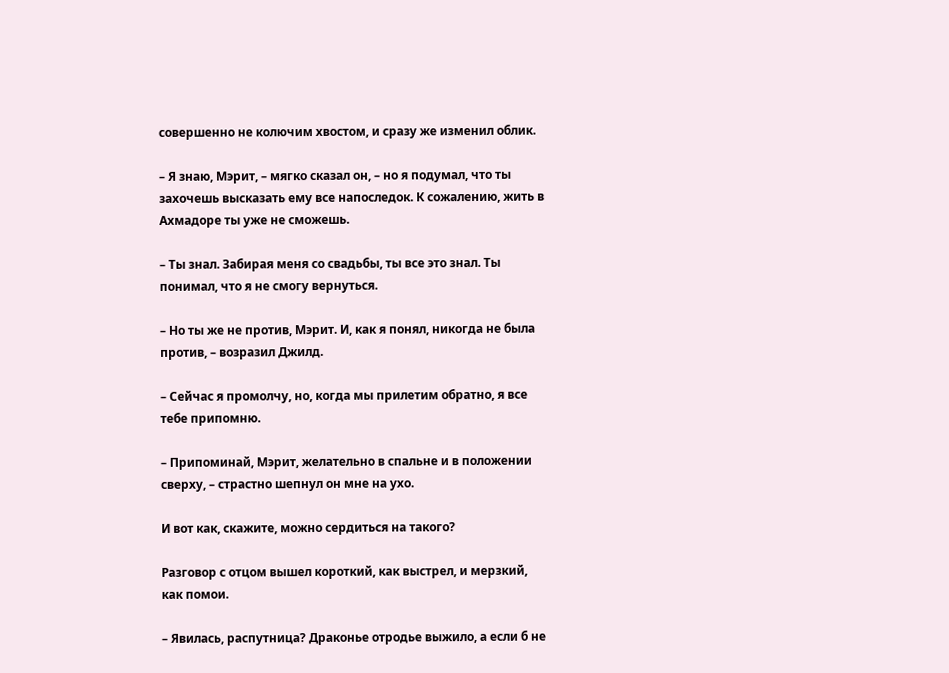совершенно не колючим хвостом, и сразу же изменил облик.

– Я знаю, Мэрит, – мягко сказал он, – но я подумал, что ты захочешь высказать ему все напоследок. К сожалению, жить в Ахмадоре ты уже не сможешь.

– Ты знал. Забирая меня со свадьбы, ты все это знал. Ты понимал, что я не смогу вернуться.

– Но ты же не против, Мэрит. И, как я понял, никогда не была против, – возразил Джилд.

– Сейчас я промолчу, но, когда мы прилетим обратно, я все тебе припомню.

– Припоминай, Мэрит, желательно в спальне и в положении сверху, – страстно шепнул он мне на ухо.

И вот как, скажите, можно сердиться на такого?

Разговор с отцом вышел короткий, как выстрел, и мерзкий, как помои.

– Явилась, распутница? Драконье отродье выжило, а если б не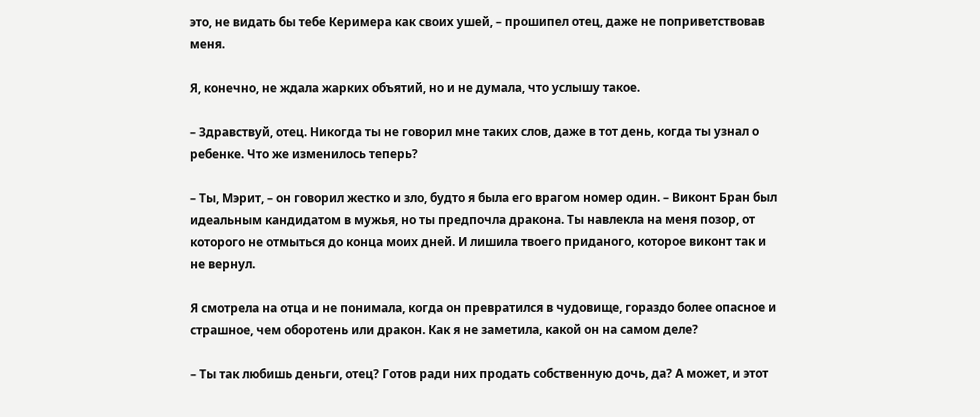это, не видать бы тебе Керимера как своих ушей, – прошипел отец, даже не поприветствовав меня.

Я, конечно, не ждала жарких объятий, но и не думала, что услышу такое.

– Здравствуй, отец. Никогда ты не говорил мне таких слов, даже в тот день, когда ты узнал о ребенке. Что же изменилось теперь?

– Ты, Мэрит, – он говорил жестко и зло, будто я была его врагом номер один. – Виконт Бран был идеальным кандидатом в мужья, но ты предпочла дракона. Ты навлекла на меня позор, от которого не отмыться до конца моих дней. И лишила твоего приданого, которое виконт так и не вернул.

Я смотрела на отца и не понимала, когда он превратился в чудовище, гораздо более опасное и страшное, чем оборотень или дракон. Как я не заметила, какой он на самом деле?

– Ты так любишь деньги, отец? Готов ради них продать собственную дочь, да? А может, и этот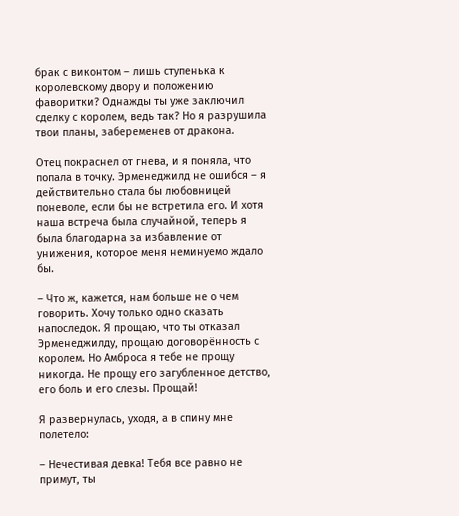брак с виконтом – лишь ступенька к королевскому двору и положению фаворитки? Однажды ты уже заключил сделку с королем, ведь так? Но я разрушила твои планы, забеременев от дракона.

Отец покраснел от гнева, и я поняла, что попала в точку. Эрменеджилд не ошибся – я действительно стала бы любовницей поневоле, если бы не встретила его. И хотя наша встреча была случайной, теперь я была благодарна за избавление от унижения, которое меня неминуемо ждало бы.

– Что ж, кажется, нам больше не о чем говорить. Хочу только одно сказать напоследок. Я прощаю, что ты отказал Эрменеджилду, прощаю договорённость с королем. Но Амброса я тебе не прощу никогда. Не прощу его загубленное детство, его боль и его слезы. Прощай!

Я развернулась, уходя, а в спину мне полетело:

– Нечестивая девка! Тебя все равно не примут, ты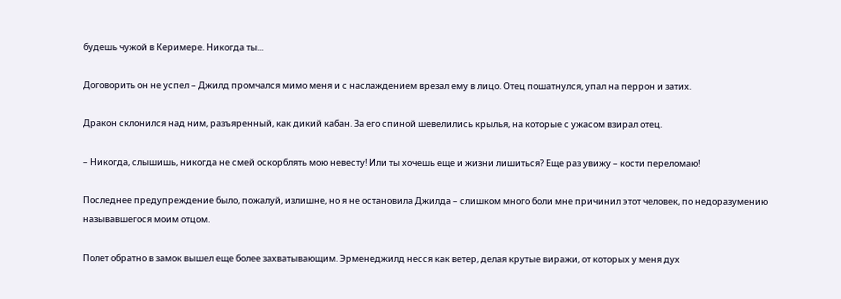будешь чужой в Керимере. Никогда ты...

Договорить он не успел – Джилд промчался мимо меня и с наслаждением врезал ему в лицо. Отец пошатнулся, упал на перрон и затих.

Дракон склонился над ним, разъяренный, как дикий кабан. За его спиной шевелились крылья, на которые с ужасом взирал отец.

– Никогда, слышишь, никогда не смей оскорблять мою невесту! Или ты хочешь еще и жизни лишиться? Еще раз увижу – кости переломаю!

Последнее предупреждение было, пожалуй, излишне, но я не остановила Джилда – слишком много боли мне причинил этот человек, по недоразумению называвшегося моим отцом.

Полет обратно в замок вышел еще более захватывающим. Эрменеджилд несся как ветер, делая крутые виражи, от которых у меня дух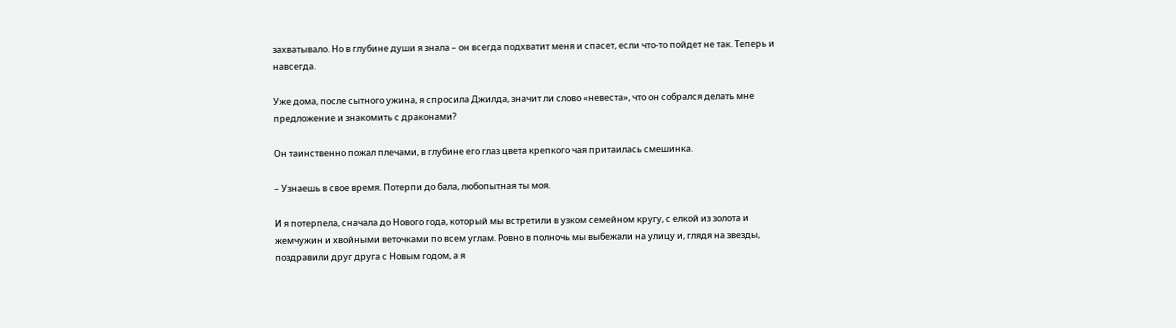захватывало. Но в глубине души я знала – он всегда подхватит меня и спасет, если что-то пойдет не так. Теперь и навсегда.

Уже дома, после сытного ужина, я спросила Джилда, значит ли слово «невеста», что он собрался делать мне предложение и знакомить с драконами?

Он таинственно пожал плечами, в глубине его глаз цвета крепкого чая притаилась смешинка.

– Узнаешь в свое время. Потерпи до бала, любопытная ты моя.

И я потерпела, сначала до Нового года, который мы встретили в узком семейном кругу, с елкой из золота и жемчужин и хвойными веточками по всем углам. Ровно в полночь мы выбежали на улицу и, глядя на звезды, поздравили друг друга с Новым годом, а я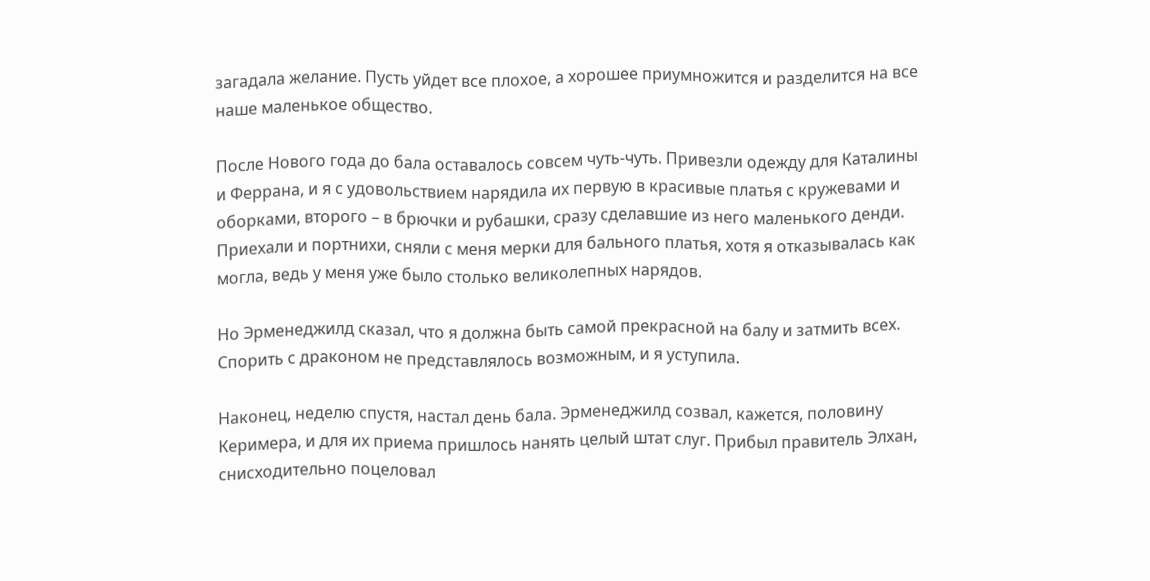загадала желание. Пусть уйдет все плохое, а хорошее приумножится и разделится на все наше маленькое общество.

После Нового года до бала оставалось совсем чуть-чуть. Привезли одежду для Каталины и Феррана, и я с удовольствием нарядила их первую в красивые платья с кружевами и оборками, второго – в брючки и рубашки, сразу сделавшие из него маленького денди. Приехали и портнихи, сняли с меня мерки для бального платья, хотя я отказывалась как могла, ведь у меня уже было столько великолепных нарядов.

Но Эрменеджилд сказал, что я должна быть самой прекрасной на балу и затмить всех. Спорить с драконом не представлялось возможным, и я уступила.

Наконец, неделю спустя, настал день бала. Эрменеджилд созвал, кажется, половину Керимера, и для их приема пришлось нанять целый штат слуг. Прибыл правитель Элхан, снисходительно поцеловал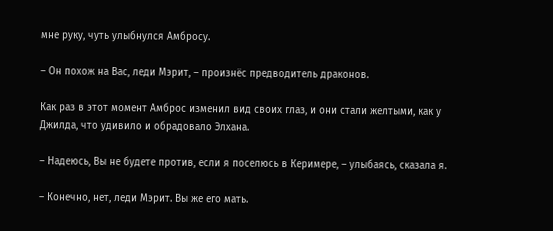мне руку, чуть улыбнулся Амбросу.

– Он похож на Вас, леди Мэрит, – произнёс предводитель драконов.

Как раз в этот момент Амброс изменил вид своих глаз, и они стали желтыми, как у Джилда, что удивило и обрадовало Элхана.

– Надеюсь, Вы не будете против, если я поселюсь в Керимере, – улыбаясь, сказала я.

– Конечно, нет, леди Мэрит. Вы же его мать.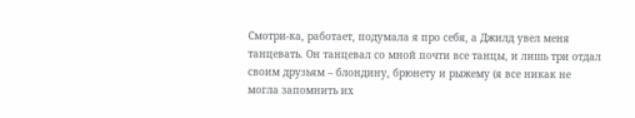Смотри-ка, работает, подумала я про себя, а Джилд увел меня танцевать. Он танцевал со мной почти все танцы, и лишь три отдал своим друзьям – блондину, брюнету и рыжему (я все никак не могла запомнить их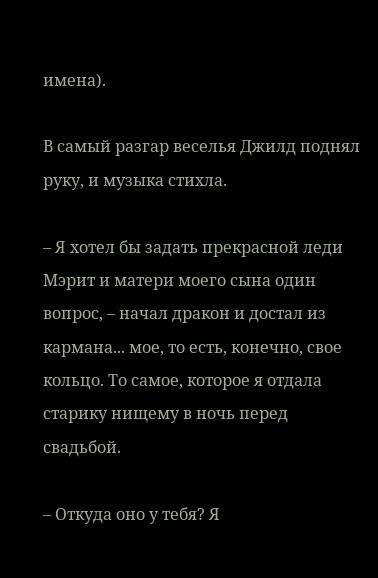имена).

В самый разгар веселья Джилд поднял руку, и музыка стихла.

– Я хотел бы задать прекрасной леди Мэрит и матери моего сына один вопрос, – начал дракон и достал из кармана... мое, то есть, конечно, свое кольцо. То самое, которое я отдала старику нищему в ночь перед свадьбой.

– Откуда оно у тебя? Я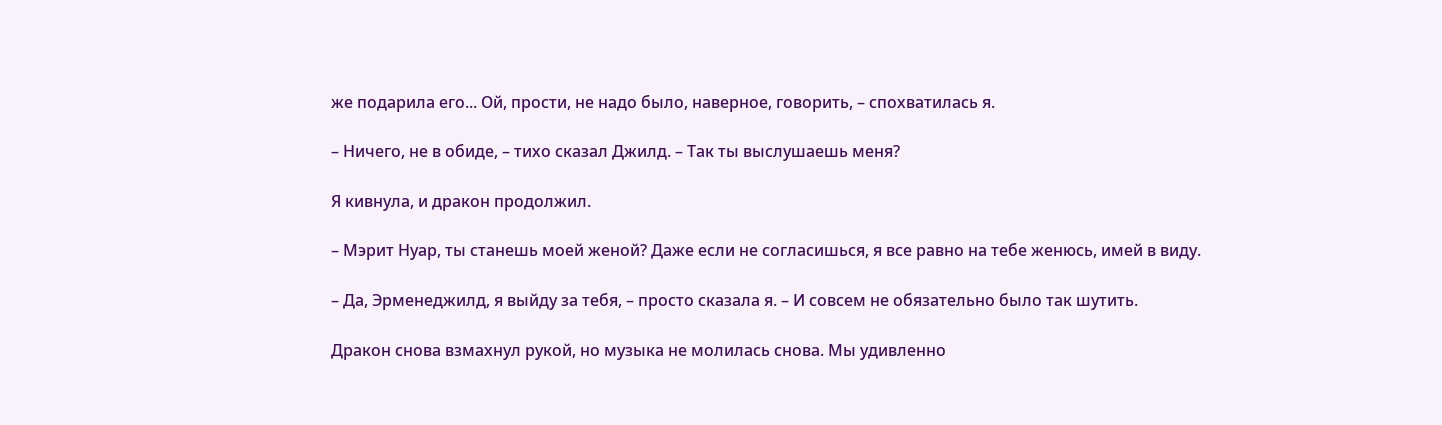же подарила его... Ой, прости, не надо было, наверное, говорить, – спохватилась я.

– Ничего, не в обиде, – тихо сказал Джилд. – Так ты выслушаешь меня?

Я кивнула, и дракон продолжил.

– Мэрит Нуар, ты станешь моей женой? Даже если не согласишься, я все равно на тебе женюсь, имей в виду.

– Да, Эрменеджилд, я выйду за тебя, – просто сказала я. – И совсем не обязательно было так шутить.

Дракон снова взмахнул рукой, но музыка не молилась снова. Мы удивленно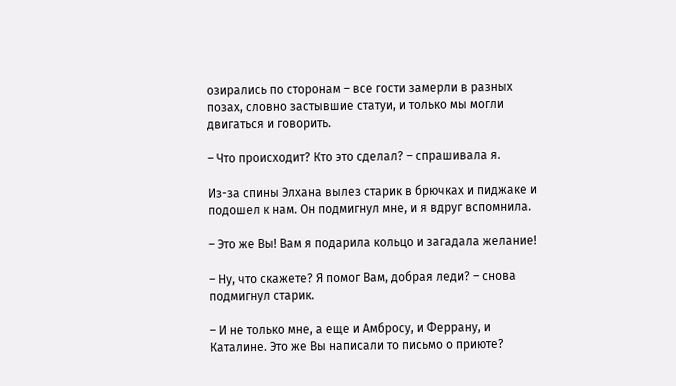озирались по сторонам – все гости замерли в разных позах, словно застывшие статуи, и только мы могли двигаться и говорить.

– Что происходит? Кто это сделал? – спрашивала я.

Из-за спины Элхана вылез старик в брючках и пиджаке и подошел к нам. Он подмигнул мне, и я вдруг вспомнила.

– Это же Вы! Вам я подарила кольцо и загадала желание!

– Ну, что скажете? Я помог Вам, добрая леди? – снова подмигнул старик.

– И не только мне, а еще и Амбросу, и Феррану, и Каталине. Это же Вы написали то письмо о приюте?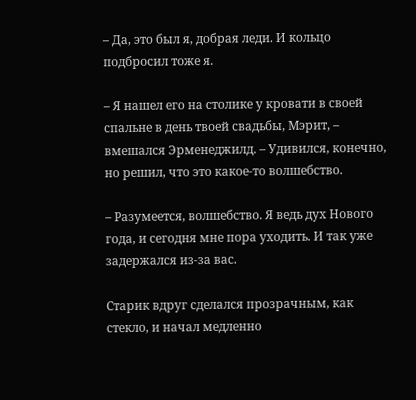– Да, это был я, добрая леди. И кольцо подбросил тоже я.

– Я нашел его на столике у кровати в своей спальне в день твоей свадьбы, Мэрит, – вмешался Эрменеджилд. – Удивился, конечно, но решил, что это какое-то волшебство.

– Разумеется, волшебство. Я ведь дух Нового года, и сегодня мне пора уходить. И так уже задержался из-за вас.

Старик вдруг сделался прозрачным, как стекло, и начал медленно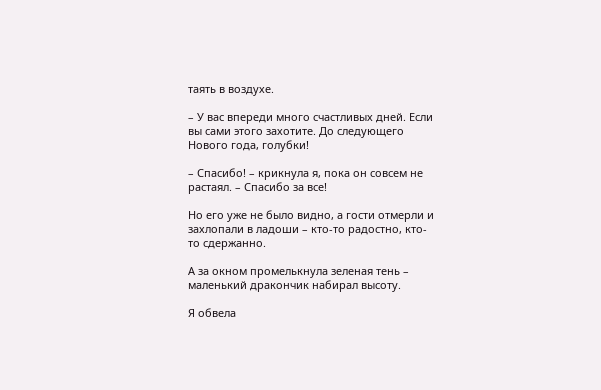таять в воздухе.

– У вас впереди много счастливых дней. Если вы сами этого захотите. До следующего Нового года, голубки!

– Спасибо! – крикнула я, пока он совсем не растаял. – Спасибо за все!

Но его уже не было видно, а гости отмерли и захлопали в ладоши – кто-то радостно, кто-то сдержанно.

А за окном промелькнула зеленая тень – маленький дракончик набирал высоту.

Я обвела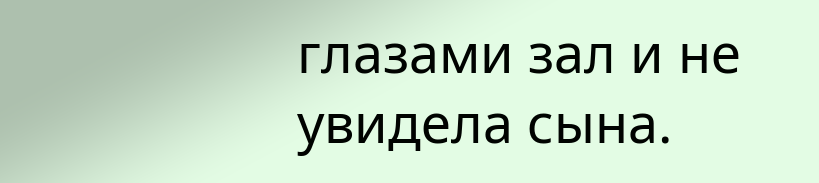глазами зал и не увидела сына.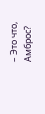– Это что, Амброс?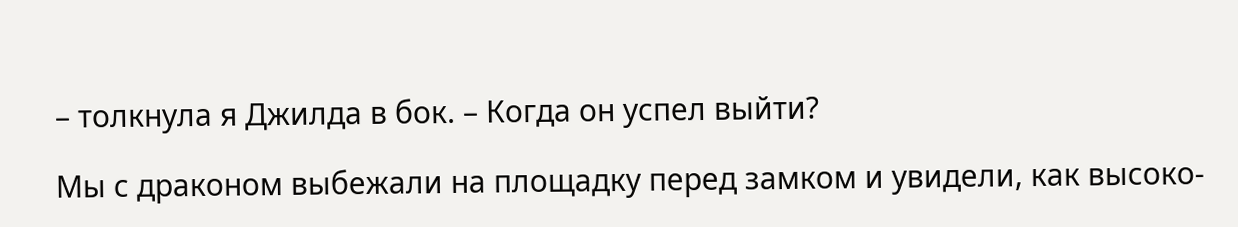– толкнула я Джилда в бок. – Когда он успел выйти?

Мы с драконом выбежали на площадку перед замком и увидели, как высоко-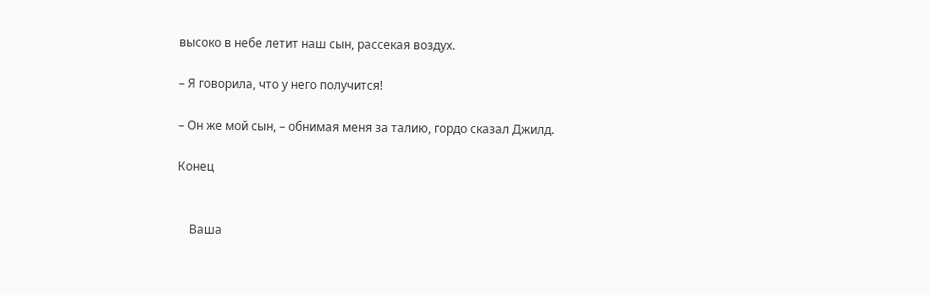высоко в небе летит наш сын, рассекая воздух.

– Я говорила, что у него получится!

– Он же мой сын, – обнимая меня за талию, гордо сказал Джилд.

Конец


    Ваша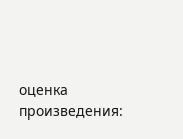оценка произведения: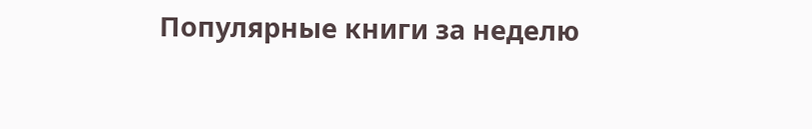Популярные книги за неделю